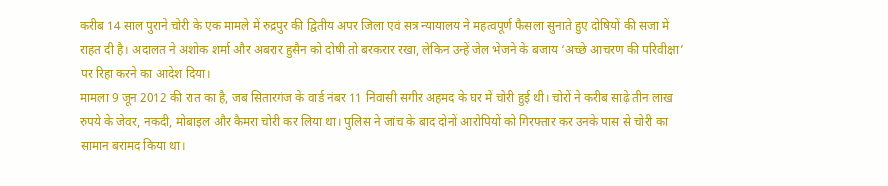करीब 14 साल पुराने चोरी के एक मामले में रुद्रपुर की द्वितीय अपर जिला एवं सत्र न्यायालय ने महत्वपूर्ण फैसला सुनाते हुए दोषियों की सजा में राहत दी है। अदालत ने अशोक शर्मा और अबरार हुसैन को दोषी तो बरकरार रखा, लेकिन उन्हें जेल भेजने के बजाय ‘अच्छे आचरण की परिवीक्षा’ पर रिहा करने का आदेश दिया।
मामला 9 जून 2012 की रात का है, जब सितारगंज के वार्ड नंबर 11 निवासी सगीर अहमद के घर में चोरी हुई थी। चोरों ने करीब साढ़े तीन लाख रुपये के जेवर, नकदी, मोबाइल और कैमरा चोरी कर लिया था। पुलिस ने जांच के बाद दोनों आरोपियों को गिरफ्तार कर उनके पास से चोरी का सामान बरामद किया था।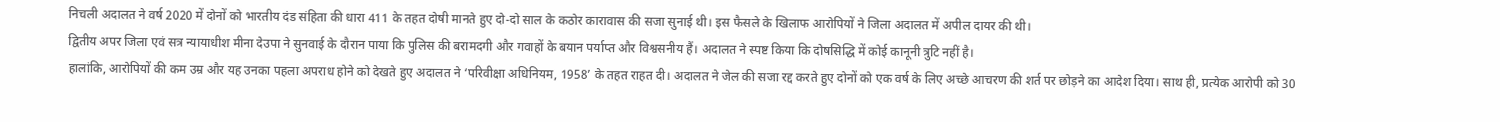निचली अदालत ने वर्ष 2020 में दोनों को भारतीय दंड संहिता की धारा 411 के तहत दोषी मानते हुए दो-दो साल के कठोर कारावास की सजा सुनाई थी। इस फैसले के खिलाफ आरोपियों ने जिला अदालत में अपील दायर की थी।
द्वितीय अपर जिला एवं सत्र न्यायाधीश मीना देउपा ने सुनवाई के दौरान पाया कि पुलिस की बरामदगी और गवाहों के बयान पर्याप्त और विश्वसनीय हैं। अदालत ने स्पष्ट किया कि दोषसिद्धि में कोई कानूनी त्रुटि नहीं है।
हालांकि, आरोपियों की कम उम्र और यह उनका पहला अपराध होने को देखते हुए अदालत ने ‘परिवीक्षा अधिनियम, 1958’ के तहत राहत दी। अदालत ने जेल की सजा रद्द करते हुए दोनों को एक वर्ष के लिए अच्छे आचरण की शर्त पर छोड़ने का आदेश दिया। साथ ही, प्रत्येक आरोपी को 30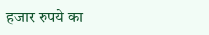हजार रुपये का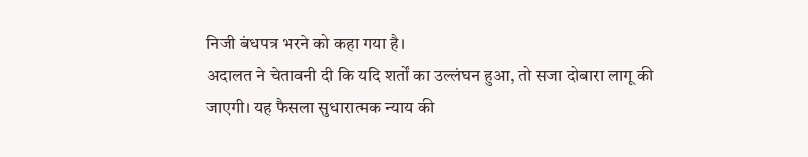निजी बंधपत्र भरने को कहा गया है।
अदालत ने चेतावनी दी कि यदि शर्तों का उल्लंघन हुआ, तो सजा दोबारा लागू की जाएगी। यह फैसला सुधारात्मक न्याय की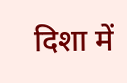दिशा में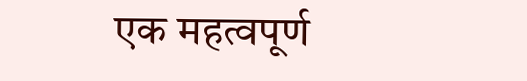एक महत्वपूर्ण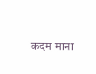कदम माना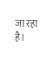जा रहा है।